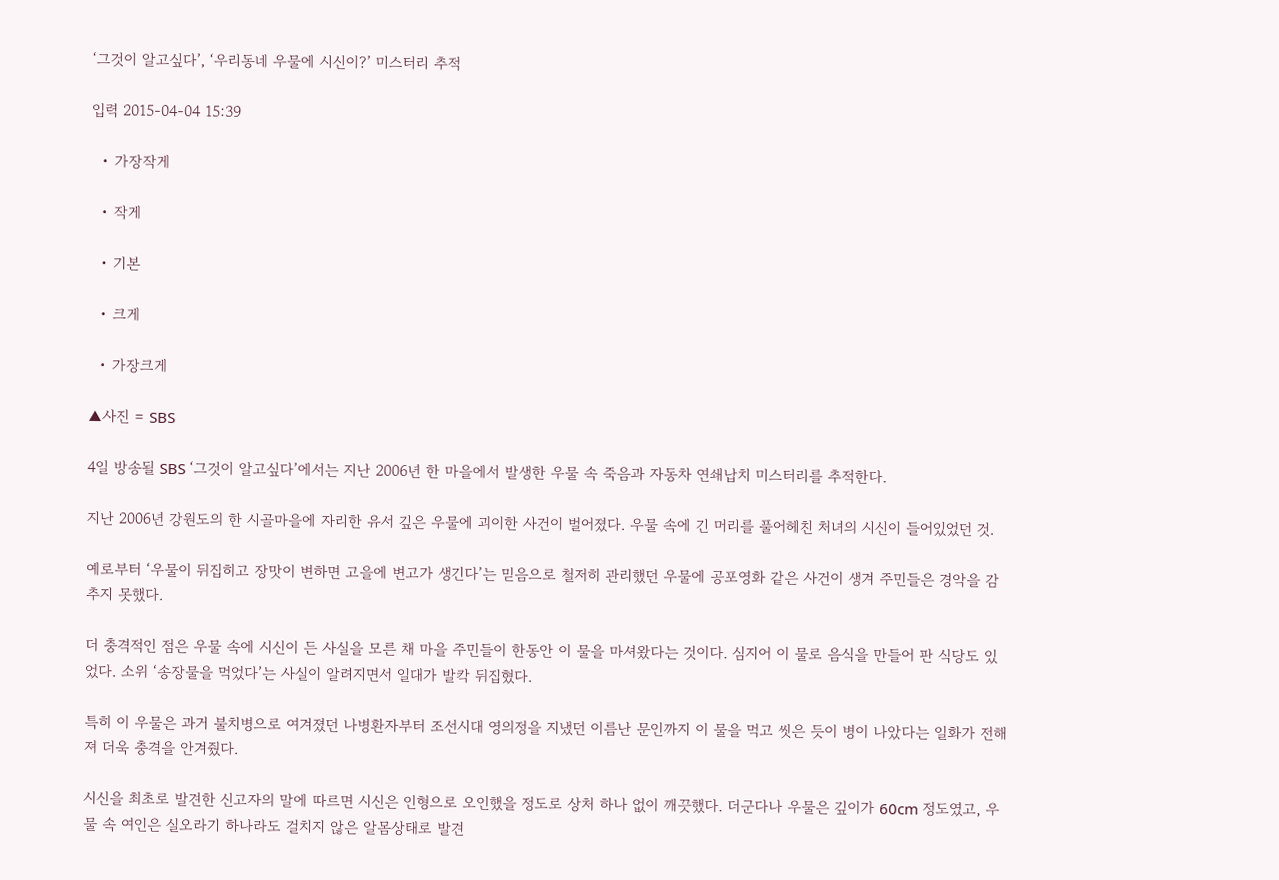‘그것이 알고싶다’, ‘우리동네 우물에 시신이?’ 미스터리 추적

입력 2015-04-04 15:39

  • 가장작게

  • 작게

  • 기본

  • 크게

  • 가장크게

▲사진 = SBS

4일 방송될 SBS ‘그것이 알고싶다’에서는 지난 2006년 한 마을에서 발생한 우물 속 죽음과 자동차 연쇄납치 미스터리를 추적한다.

지난 2006년 강원도의 한 시골마을에 자리한 유서 깊은 우물에 괴이한 사건이 벌어졌다. 우물 속에 긴 머리를 풀어헤친 처녀의 시신이 들어있었던 것.

예로부터 ‘우물이 뒤집히고 장맛이 변하면 고을에 변고가 생긴다’는 믿음으로 철저히 관리했던 우물에 공포영화 같은 사건이 생겨 주민들은 경악을 감추지 못했다.

더 충격적인 점은 우물 속에 시신이 든 사실을 모른 채 마을 주민들이 한동안 이 물을 마셔왔다는 것이다. 심지어 이 물로 음식을 만들어 판 식당도 있었다. 소위 ‘송장물을 먹었다’는 사실이 알려지면서 일대가 발칵 뒤집혔다.

특히 이 우물은 과거 불치병으로 여겨졌던 나병환자부터 조선시대 영의정을 지냈던 이름난 문인까지 이 물을 먹고 씻은 듯이 병이 나았다는 일화가 전해져 더욱 충격을 안겨줬다.

시신을 최초로 발견한 신고자의 말에 따르면 시신은 인형으로 오인했을 정도로 상처 하나 없이 깨끗했다. 더군다나 우물은 깊이가 60cm 정도였고, 우물 속 여인은 실오라기 하나라도 걸치지 않은 알몸상태로 발견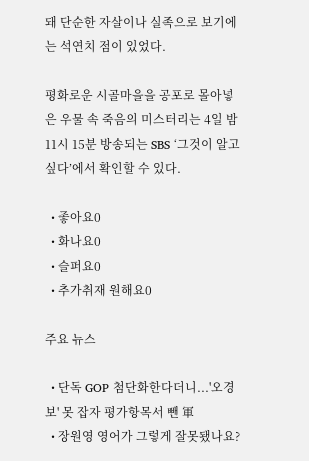돼 단순한 자살이나 실족으로 보기에는 석연치 점이 있었다.

평화로운 시골마을을 공포로 몰아넣은 우물 속 죽음의 미스터리는 4일 밤 11시 15분 방송되는 SBS ‘그것이 알고싶다’에서 확인할 수 있다.

  • 좋아요0
  • 화나요0
  • 슬퍼요0
  • 추가취재 원해요0

주요 뉴스

  • 단독 GOP 첨단화한다더니...'오경보' 못 잡자 평가항목서 뺀 軍
  • 장원영 영어가 그렇게 잘못됐나요?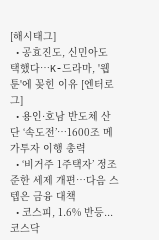[해시태그]
  • 공효진도, 신민아도 택했다⋯K-드라마, '웹툰'에 꽂힌 이유 [엔터로그]
  • 용인·호남 반도체 산단 ‘속도전’…1600조 메가투자 이행 총력
  • ‘비거주 1주택자’ 정조준한 세제 개편…다음 스텝은 금융 대책
  • 코스피, 1.6% 반등... 코스닥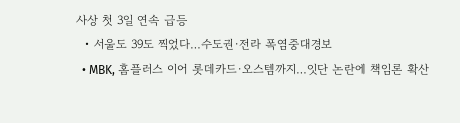사상 첫 3일 연속 급등
  • 서울도 39도 찍었다…수도권·전라 폭염중대경보
  • MBK, 홈플러스 이어 롯데카드·오스템까지…잇단 논란에 책임론 확산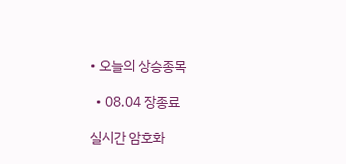• 오늘의 상승종목

  • 08.04 장종료

실시간 암호화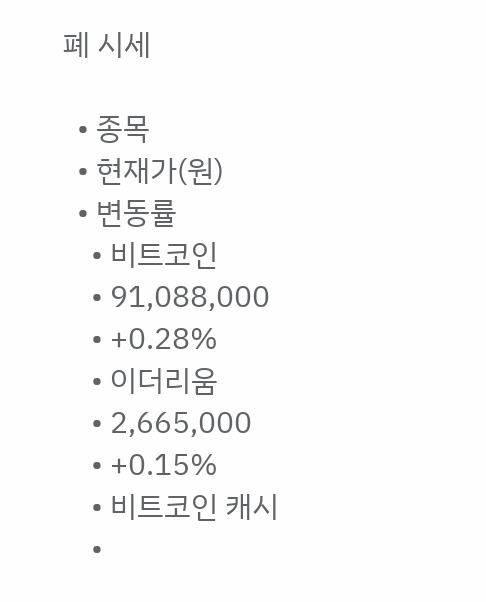폐 시세

  • 종목
  • 현재가(원)
  • 변동률
    • 비트코인
    • 91,088,000
    • +0.28%
    • 이더리움
    • 2,665,000
    • +0.15%
    • 비트코인 캐시
    •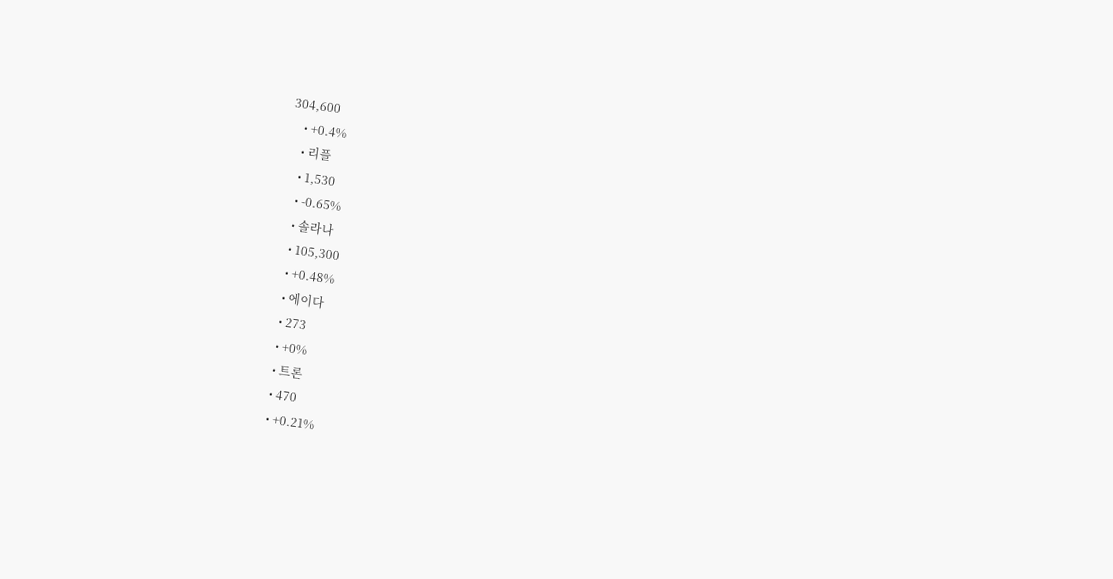304,600
    • +0.4%
    • 리플
    • 1,530
    • -0.65%
    • 솔라나
    • 105,300
    • +0.48%
    • 에이다
    • 273
    • +0%
    • 트론
    • 470
    • +0.21%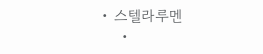• 스텔라루멘
    •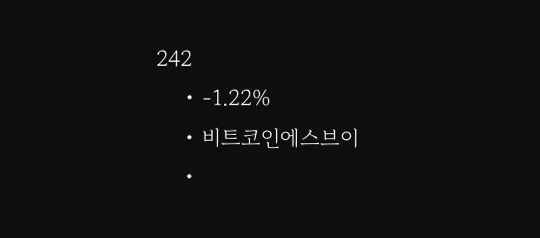242
    • -1.22%
    • 비트코인에스브이
    •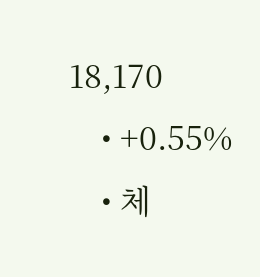18,170
    • +0.55%
    • 체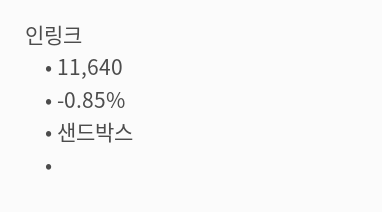인링크
    • 11,640
    • -0.85%
    • 샌드박스
    •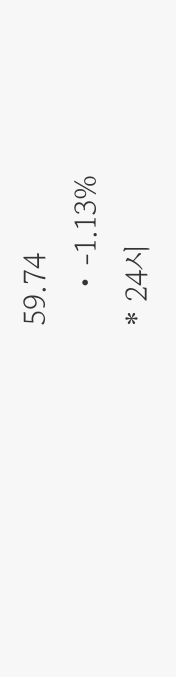59.74
    • -1.13%
* 24시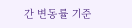간 변동률 기준